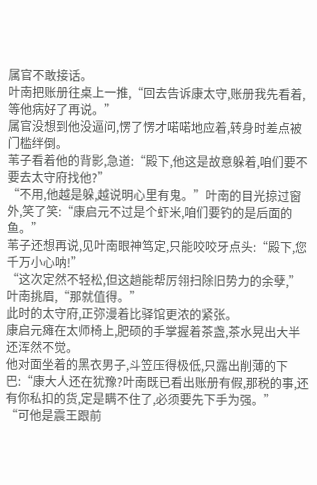属官不敢接话。
叶南把账册往桌上一推,“回去告诉康太守,账册我先看着,等他病好了再说。”
属官没想到他没逼问,愣了愣才喏喏地应着,转身时差点被门槛绊倒。
苇子看着他的背影,急道:“殿下,他这是故意躲着,咱们要不要去太守府找他?”
“不用,他越是躲,越说明心里有鬼。”叶南的目光掠过窗外,笑了笑:“康启元不过是个虾米,咱们要钓的是后面的鱼。”
苇子还想再说,见叶南眼神笃定,只能咬咬牙点头:“殿下,您千万小心呐!”
“这次定然不轻松,但这趟能帮厉翎扫除旧势力的余孽,”叶南挑眉,“那就值得。”
此时的太守府,正弥漫着比驿馆更浓的紧张。
康启元瘫在太师椅上,肥硕的手掌握着茶盏,茶水晃出大半还浑然不觉。
他对面坐着的黑衣男子,斗笠压得极低,只露出削薄的下巴:“康大人还在犹豫?叶南既已看出账册有假,那税的事,还有你私扣的货,定是瞒不住了,必须要先下手为强。”
“可他是震王跟前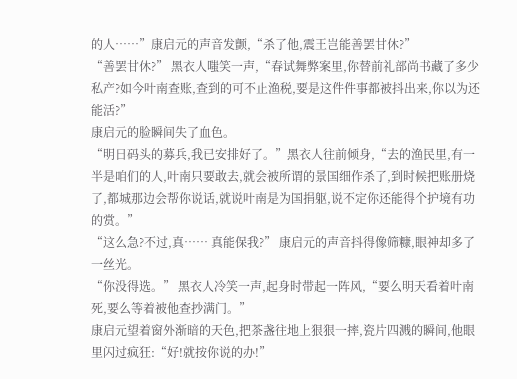的人……”康启元的声音发颤,“杀了他,震王岂能善罢甘休?”
“善罢甘休?” 黑衣人嗤笑一声,“春试舞弊案里,你替前礼部尚书藏了多少私产?如今叶南查账,查到的可不止渔税,要是这件件事都被抖出来,你以为还能活?”
康启元的脸瞬间失了血色。
“明日码头的募兵,我已安排好了。”黑衣人往前倾身,“去的渔民里,有一半是咱们的人,叶南只要敢去,就会被所谓的景国细作杀了,到时候把账册烧了,都城那边会帮你说话,就说叶南是为国捐躯,说不定你还能得个护境有功的赏。”
“这么急?不过,真…… 真能保我?” 康启元的声音抖得像筛糠,眼神却多了一丝光。
“你没得选。” 黑衣人冷笑一声,起身时带起一阵风,“要么明天看着叶南死,要么等着被他查抄满门。”
康启元望着窗外渐暗的天色,把茶盏往地上狠狠一摔,瓷片四溅的瞬间,他眼里闪过疯狂:“好!就按你说的办!”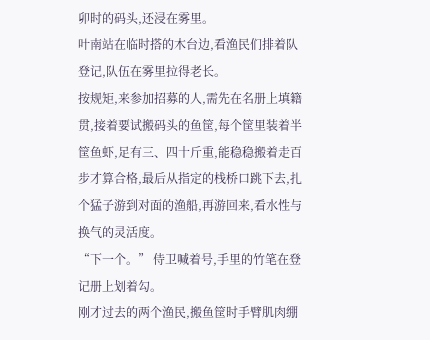卯时的码头,还浸在雾里。
叶南站在临时搭的木台边,看渔民们排着队登记,队伍在雾里拉得老长。
按规矩,来参加招募的人,需先在名册上填籍贯,接着要试搬码头的鱼筐,每个筐里装着半筐鱼虾,足有三、四十斤重,能稳稳搬着走百步才算合格,最后从指定的栈桥口跳下去,扎个猛子游到对面的渔船,再游回来,看水性与换气的灵活度。
“下一个。” 侍卫喊着号,手里的竹笔在登记册上划着勾。
刚才过去的两个渔民,搬鱼筐时手臂肌肉绷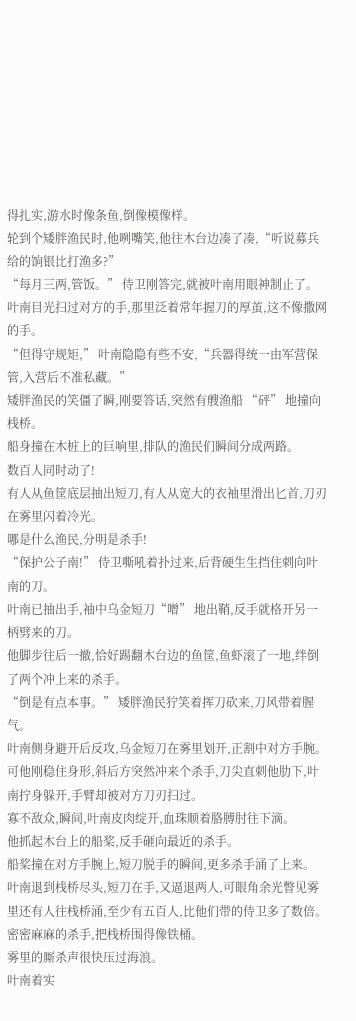得扎实,游水时像条鱼,倒像模像样。
轮到个矮胖渔民时,他咧嘴笑,他往木台边凑了凑,“听说募兵给的饷银比打渔多?”
“每月三两,管饭。” 侍卫刚答完,就被叶南用眼神制止了。
叶南目光扫过对方的手,那里泛着常年握刀的厚茧,这不像撒网的手。
“但得守规矩,” 叶南隐隐有些不安,“兵器得统一由军营保管,入营后不准私藏。”
矮胖渔民的笑僵了瞬,刚要答话,突然有艘渔船 “砰” 地撞向栈桥。
船身撞在木桩上的巨响里,排队的渔民们瞬间分成两路。
数百人同时动了!
有人从鱼筐底层抽出短刀,有人从宽大的衣袖里滑出匕首,刀刃在雾里闪着冷光。
哪是什么渔民,分明是杀手!
“保护公子南!” 侍卫嘶吼着扑过来,后背硬生生挡住刺向叶南的刀。
叶南已抽出手,袖中乌金短刀“噌” 地出鞘,反手就格开另一柄劈来的刀。
他脚步往后一撤,恰好踢翻木台边的鱼筐,鱼虾滚了一地,绊倒了两个冲上来的杀手。
“倒是有点本事。” 矮胖渔民狞笑着挥刀砍来,刀风带着腥气。
叶南侧身避开后反攻,乌金短刀在雾里划开,正割中对方手腕。
可他刚稳住身形,斜后方突然冲来个杀手,刀尖直刺他肋下,叶南拧身躲开,手臂却被对方刀刃扫过。
寡不敌众,瞬间,叶南皮肉绽开,血珠顺着胳膊肘往下滴。
他抓起木台上的船桨,反手砸向最近的杀手。
船桨撞在对方手腕上,短刀脱手的瞬间,更多杀手涌了上来。
叶南退到栈桥尽头,短刀在手,又逼退两人,可眼角余光瞥见雾里还有人往栈桥涌,至少有五百人,比他们带的侍卫多了数倍。
密密麻麻的杀手,把栈桥围得像铁桶。
雾里的厮杀声很快压过海浪。
叶南着实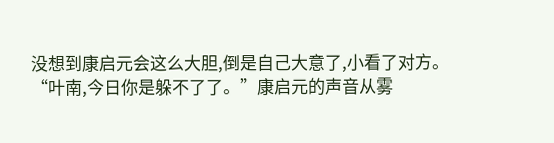没想到康启元会这么大胆,倒是自己大意了,小看了对方。
“叶南,今日你是躲不了了。”康启元的声音从雾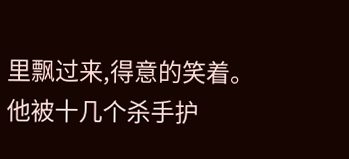里飘过来,得意的笑着。
他被十几个杀手护